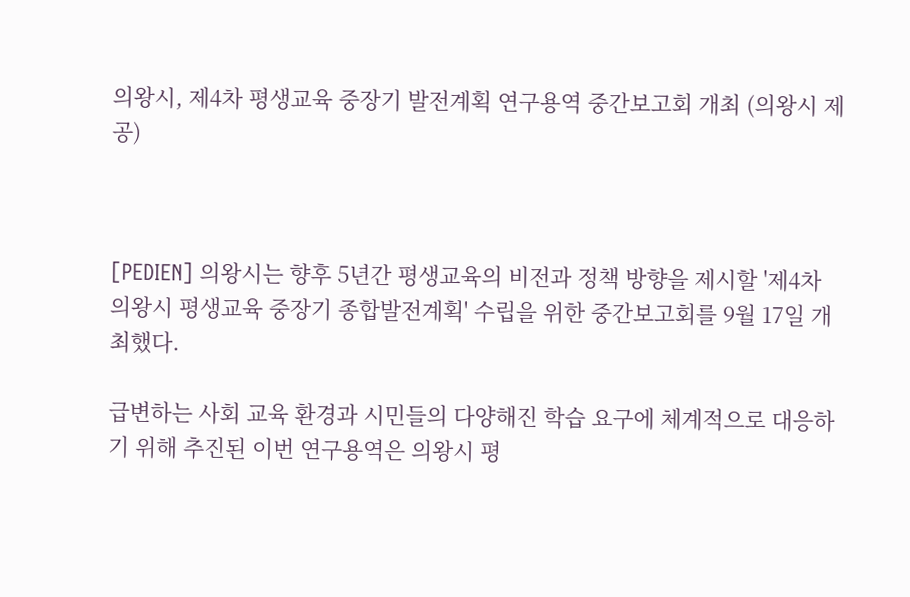의왕시, 제4차 평생교육 중장기 발전계획 연구용역 중간보고회 개최 (의왕시 제공)



[PEDIEN] 의왕시는 향후 5년간 평생교육의 비전과 정책 방향을 제시할 '제4차 의왕시 평생교육 중장기 종합발전계획' 수립을 위한 중간보고회를 9월 17일 개최했다.

급변하는 사회 교육 환경과 시민들의 다양해진 학습 요구에 체계적으로 대응하기 위해 추진된 이번 연구용역은 의왕시 평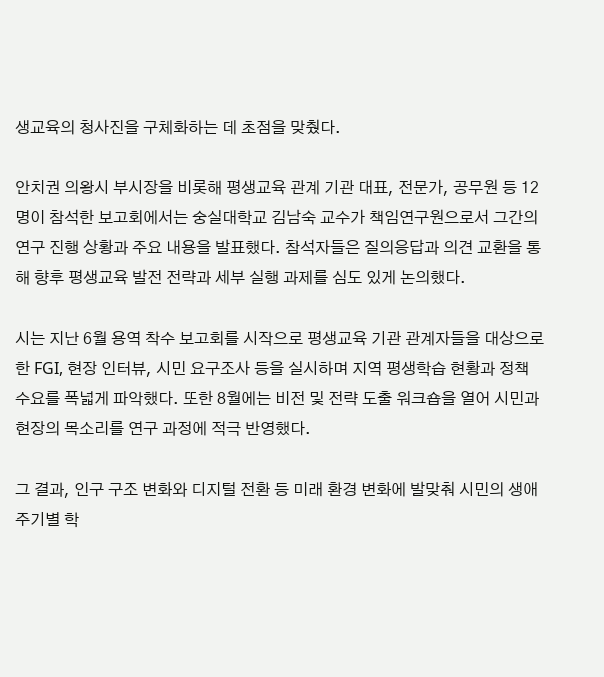생교육의 청사진을 구체화하는 데 초점을 맞췄다.

안치권 의왕시 부시장을 비롯해 평생교육 관계 기관 대표, 전문가, 공무원 등 12명이 참석한 보고회에서는 숭실대학교 김남숙 교수가 책임연구원으로서 그간의 연구 진행 상황과 주요 내용을 발표했다. 참석자들은 질의응답과 의견 교환을 통해 향후 평생교육 발전 전략과 세부 실행 과제를 심도 있게 논의했다.

시는 지난 6월 용역 착수 보고회를 시작으로 평생교육 기관 관계자들을 대상으로 한 FGI, 현장 인터뷰, 시민 요구조사 등을 실시하며 지역 평생학습 현황과 정책 수요를 폭넓게 파악했다. 또한 8월에는 비전 및 전략 도출 워크숍을 열어 시민과 현장의 목소리를 연구 과정에 적극 반영했다.

그 결과, 인구 구조 변화와 디지털 전환 등 미래 환경 변화에 발맞춰 시민의 생애주기별 학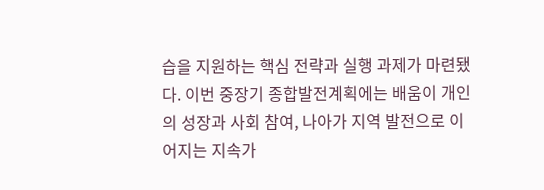습을 지원하는 핵심 전략과 실행 과제가 마련됐다. 이번 중장기 종합발전계획에는 배움이 개인의 성장과 사회 참여, 나아가 지역 발전으로 이어지는 지속가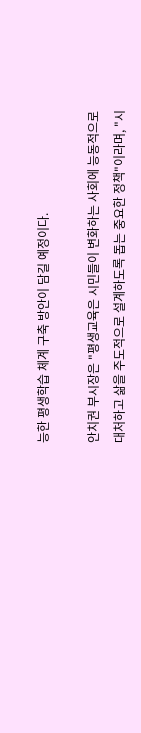능한 평생학습 체계 구축 방안이 담길 예정이다.

안치권 부시장은 "평생교육은 시민들이 변화하는 사회에 능동적으로 대처하고 삶을 주도적으로 설계하도록 돕는 중요한 정책"이라며, "시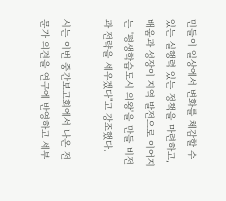민들이 일상에서 변화를 체감할 수 있는 실행력 있는 정책을 마련하고, 배움과 성장이 지역 발전으로 이어지는 '평생학습도시 의왕'을 만들 비전과 전략을 세우겠다"고 강조했다.

시는 이번 중간보고회에서 나온 전문가 의견을 연구에 반영하고 세부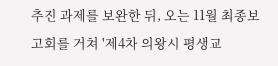추진 과제를 보완한 뒤, 오는 11월 최종보고회를 거쳐 '제4차 의왕시 평생교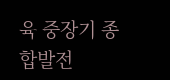육 중장기 종합발전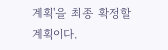계획'을 최종 확정할 계획이다.